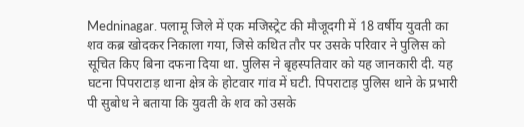Medninagar. पलामू जिले में एक मजिस्ट्रेट की मौजूदगी में 18 वर्षीय युवती का शव कब्र खोदकर निकाला गया, जिसे कथित तौर पर उसके परिवार ने पुलिस को सूचित किए बिना दफना दिया था. पुलिस ने बृहस्पतिवार को यह जानकारी दी. यह घटना पिपराटाड़ थाना क्षेत्र के होटवार गांव में घटी. पिपराटाड़ पुलिस थाने के प्रभारी पी सुबोध ने बताया कि युवती के शव को उसके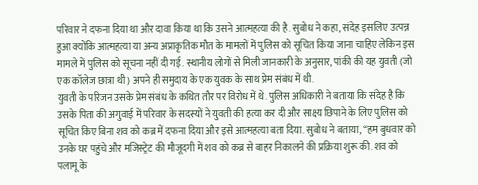परिवार ने दफना दिया था और दावा किया था कि उसने आत्महत्या की है. सुबोध ने कहा, संदेह इसलिए उत्पन्न हुआ क्योंकि आत्महत्या या अन्य अप्राकृतिक मौत के मामलों में पुलिस को सूचित किया जाना चाहिए लेकिन इस मामले में पुलिस को सूचना नहीं दी गई. स्थानीय लोगों से मिली जानकारी के अनुसार, पांकी की यह युवती (जो एक कॉलेज छात्रा थी) अपने ही समुदाय के एक युवक के साथ प्रेम संबंध में थी.
युवती के परिजन उसके प्रेम संबंध के कथित तौर पर विरोध में थे. पुलिस अधिकारी ने बताया कि संदेह है कि उसके पिता की अगुवाई में परिवार के सदस्यों ने युवती की हत्या कर दी और साक्ष्य छिपाने के लिए पुलिस को सूचित किए बिना शव को कब्र में दफना दिया और इसे आत्महत्या बता दिया. सुबोध ने बताया, “हम बुधवार को उनके घर पहुंचे और मजिस्ट्रेट की मौजूदगी में शव को कब्र से बाहर निकालने की प्रक्रिया शुरू की. शव को पलामू के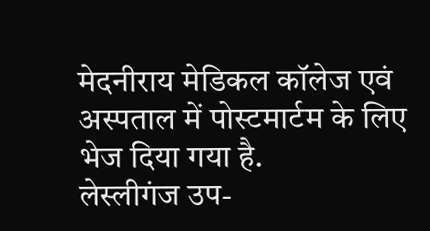मेदनीराय मेडिकल कॉलेज एवं अस्पताल में पोस्टमार्टम के लिए भेज दिया गया है.
लेस्लीगंज उप-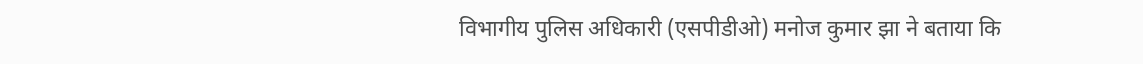विभागीय पुलिस अधिकारी (एसपीडीओ) मनोज कुमार झा ने बताया कि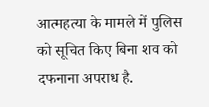आत्महत्या के मामले में पुलिस को सूचित किए बिना शव को दफनाना अपराध है.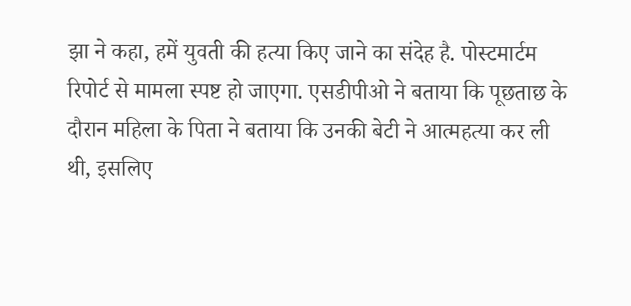झा ने कहा, हमें युवती की हत्या किए जाने का संदेह है. पोस्टमार्टम रिपोर्ट से मामला स्पष्ट हो जाएगा. एसडीपीओ ने बताया कि पूछताछ के दौरान महिला के पिता ने बताया कि उनकी बेटी ने आत्महत्या कर ली थी, इसलिए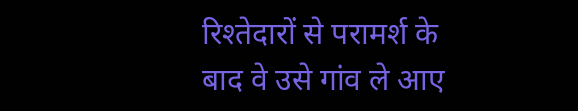रिश्तेदारों से परामर्श के बाद वे उसे गांव ले आए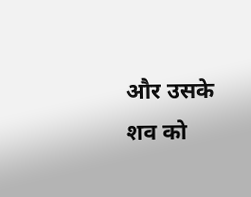और उसके शव को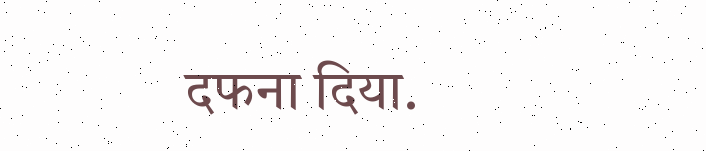दफना दिया.